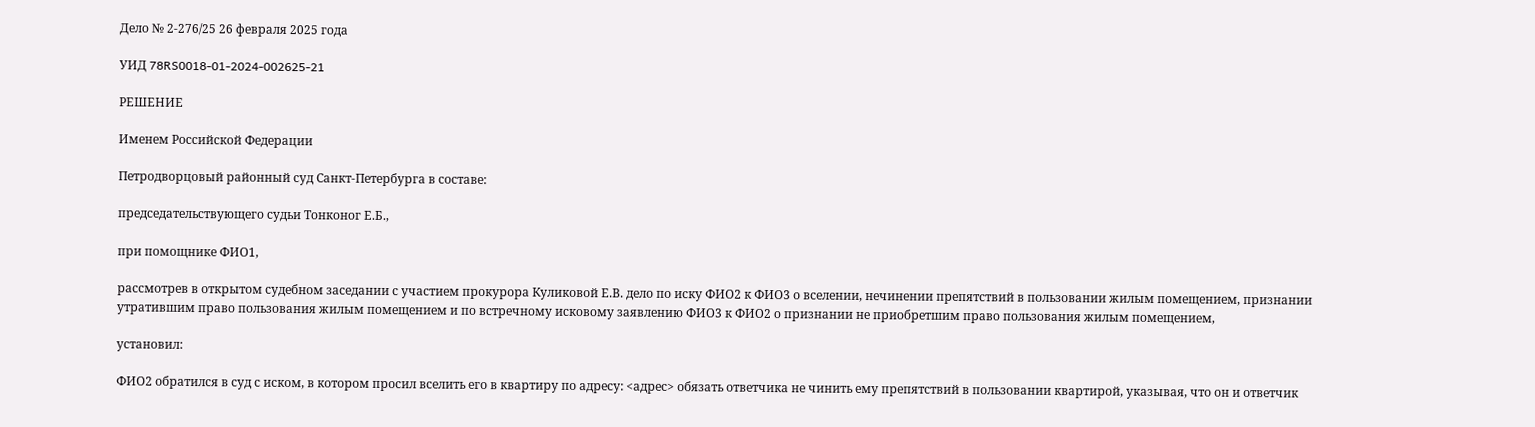Дело № 2-276/25 26 февраля 2025 года

УИД 78RS0018-01-2024-002625-21

РЕШЕНИЕ

Именем Российской Федерации

Петродворцовый районный суд Санкт-Петербурга в составе:

председательствующего судьи Тонконог Е.Б.,

при помощнике ФИО1,

рассмотрев в открытом судебном заседании с участием прокурора Куликовой Е.В. дело по иску ФИО2 к ФИО3 о вселении, нечинении препятствий в пользовании жилым помещением, признании утратившим право пользования жилым помещением и по встречному исковому заявлению ФИО3 к ФИО2 о признании не приобретшим право пользования жилым помещением,

установил:

ФИО2 обратился в суд с иском, в котором просил вселить его в квартиру по адресу: <адрес> обязать ответчика не чинить ему препятствий в пользовании квартирой, указывая, что он и ответчик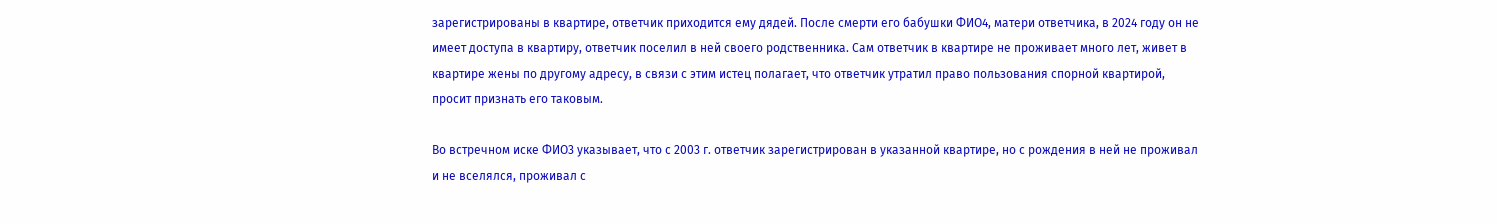зарегистрированы в квартире, ответчик приходится ему дядей. После смерти его бабушки ФИО4, матери ответчика, в 2024 году он не имеет доступа в квартиру, ответчик поселил в ней своего родственника. Сам ответчик в квартире не проживает много лет, живет в квартире жены по другому адресу, в связи с этим истец полагает, что ответчик утратил право пользования спорной квартирой, просит признать его таковым.

Во встречном иске ФИО3 указывает, что с 2003 г. ответчик зарегистрирован в указанной квартире, но с рождения в ней не проживал и не вселялся, проживал с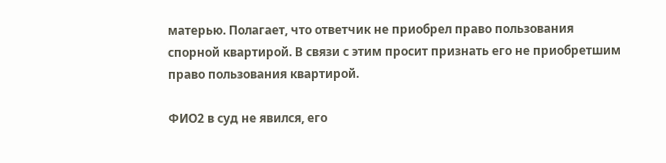матерью. Полагает, что ответчик не приобрел право пользования спорной квартирой. В связи с этим просит признать его не приобретшим право пользования квартирой.

ФИО2 в суд не явился, его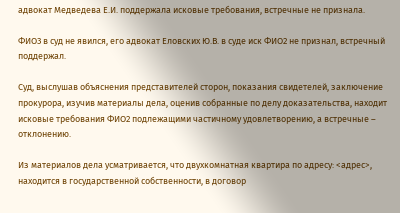адвокат Медведева Е.И. поддержала исковые требования, встречные не признала.

ФИО3 в суд не явился, его адвокат Еловских Ю.В. в суде иск ФИО2 не признал, встречный поддержал.

Суд, выслушав объяснения представителей сторон, показания свидетелей, заключение прокурора, изучив материалы дела, оценив собранные по делу доказательства, находит исковые требования ФИО2 подлежащими частичному удовлетворению, а встречные – отклонению.

Из материалов дела усматривается, что двухкомнатная квартира по адресу: <адрес>, находится в государственной собственности, в договор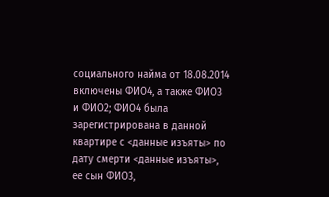социального найма от 18.08.2014 включены ФИО4, а также ФИО3 и ФИО2; ФИО4 была зарегистрирована в данной квартире с <данные изъяты> по дату смерти <данные изъяты>, ее сын ФИО3,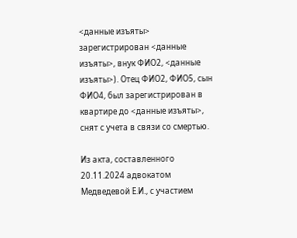<данные изъяты> зарегистрирован <данные изъяты>, внук ФИО2, <данные изъяты>). Отец ФИО2, ФИО5, сын ФИО4, был зарегистрирован в квартире до <данные изъяты>, снят с учета в связи со смертью.

Из акта, составленного 20.11.2024 адвокатом Медведевой Е.И., с участием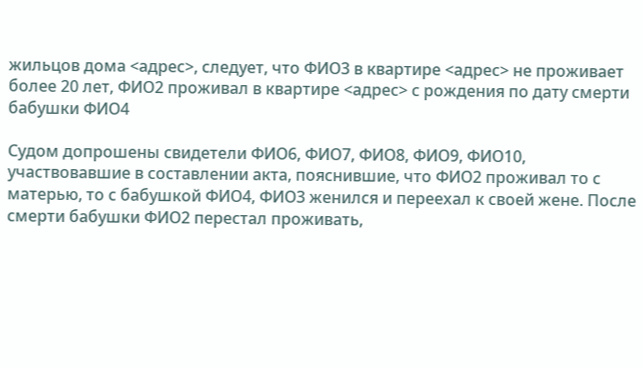жильцов дома <адрес>, следует, что ФИО3 в квартире <адрес> не проживает более 20 лет, ФИО2 проживал в квартире <адрес> с рождения по дату смерти бабушки ФИО4

Судом допрошены свидетели ФИО6, ФИО7, ФИО8, ФИО9, ФИО10, участвовавшие в составлении акта, пояснившие, что ФИО2 проживал то с матерью, то с бабушкой ФИО4, ФИО3 женился и переехал к своей жене. После смерти бабушки ФИО2 перестал проживать,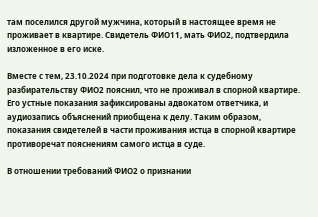там поселился другой мужчина, который в настоящее время не проживает в квартире. Свидетель ФИО11, мать ФИО2, подтвердила изложенное в его иске.

Вместе с тем, 23.10.2024 при подготовке дела к судебному разбирательству ФИО2 пояснил, что не проживал в спорной квартире. Его устные показания зафиксированы адвокатом ответчика, и аудиозапись объяснений приобщена к делу. Таким образом, показания свидетелей в части проживания истца в спорной квартире противоречат пояснениям самого истца в суде.

В отношении требований ФИО2 о признании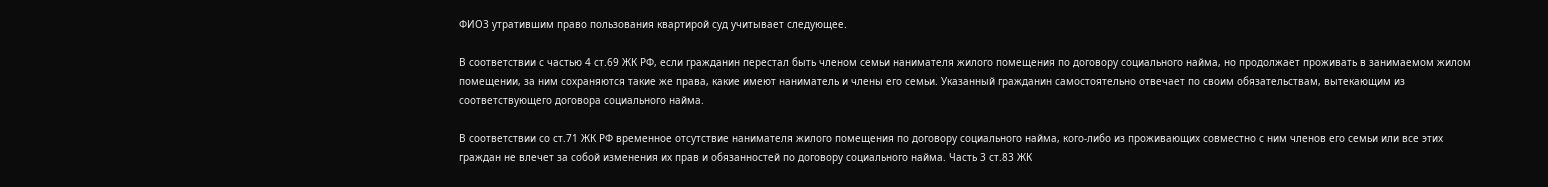ФИО3 утратившим право пользования квартирой суд учитывает следующее.

В соответствии с частью 4 ст.69 ЖК РФ, если гражданин перестал быть членом семьи нанимателя жилого помещения по договору социального найма, но продолжает проживать в занимаемом жилом помещении, за ним сохраняются такие же права, какие имеют наниматель и члены его семьи. Указанный гражданин самостоятельно отвечает по своим обязательствам, вытекающим из соответствующего договора социального найма.

В соответствии со ст.71 ЖК РФ временное отсутствие нанимателя жилого помещения по договору социального найма, кого-либо из проживающих совместно с ним членов его семьи или все этих граждан не влечет за собой изменения их прав и обязанностей по договору социального найма. Часть 3 ст.83 ЖК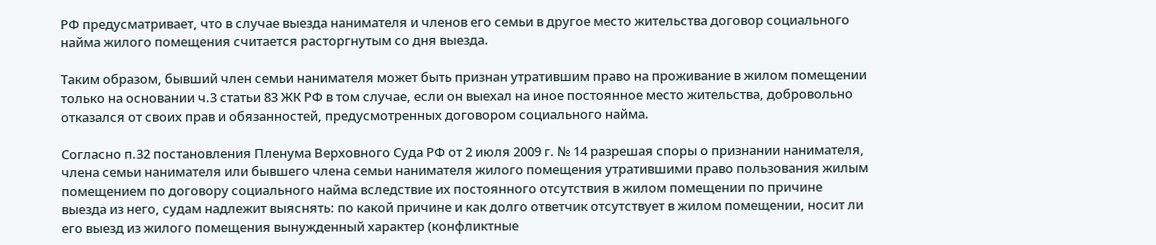РФ предусматривает, что в случае выезда нанимателя и членов его семьи в другое место жительства договор социального найма жилого помещения считается расторгнутым со дня выезда.

Таким образом, бывший член семьи нанимателя может быть признан утратившим право на проживание в жилом помещении только на основании ч.3 статьи 83 ЖК РФ в том случае, если он выехал на иное постоянное место жительства, добровольно отказался от своих прав и обязанностей, предусмотренных договором социального найма.

Согласно п.32 постановления Пленума Верховного Суда РФ от 2 июля 2009 г. № 14 разрешая споры о признании нанимателя, члена семьи нанимателя или бывшего члена семьи нанимателя жилого помещения утратившими право пользования жилым помещением по договору социального найма вследствие их постоянного отсутствия в жилом помещении по причине выезда из него, судам надлежит выяснять: по какой причине и как долго ответчик отсутствует в жилом помещении, носит ли его выезд из жилого помещения вынужденный характер (конфликтные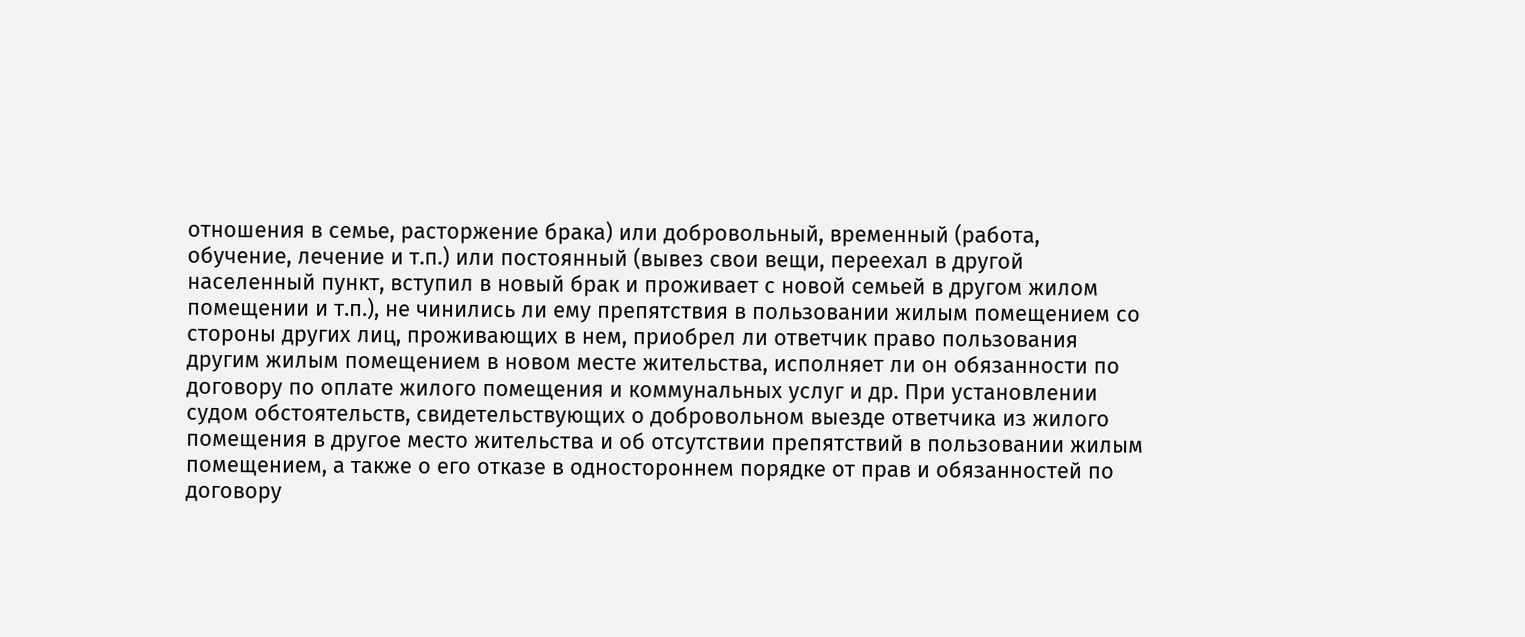отношения в семье, расторжение брака) или добровольный, временный (работа, обучение, лечение и т.п.) или постоянный (вывез свои вещи, переехал в другой населенный пункт, вступил в новый брак и проживает с новой семьей в другом жилом помещении и т.п.), не чинились ли ему препятствия в пользовании жилым помещением со стороны других лиц, проживающих в нем, приобрел ли ответчик право пользования другим жилым помещением в новом месте жительства, исполняет ли он обязанности по договору по оплате жилого помещения и коммунальных услуг и др. При установлении судом обстоятельств, свидетельствующих о добровольном выезде ответчика из жилого помещения в другое место жительства и об отсутствии препятствий в пользовании жилым помещением, а также о его отказе в одностороннем порядке от прав и обязанностей по договору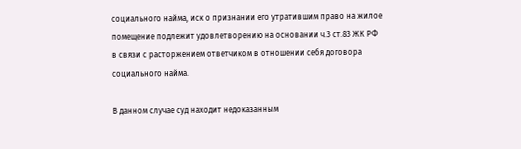социального найма, иск о признании его утратившим право на жилое помещение подлежит удовлетворению на основании ч.3 ст.83 ЖК РФ в связи с расторжением ответчиком в отношении себя договора социального найма.

В данном случае суд находит недоказанным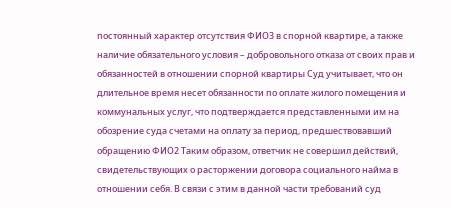постоянный характер отсутствия ФИО3 в спорной квартире, а также наличие обязательного условия – добровольного отказа от своих прав и обязанностей в отношении спорной квартиры Суд учитывает, что он длительное время несет обязанности по оплате жилого помещения и коммунальных услуг, что подтверждается представленными им на обозрение суда счетами на оплату за период, предшествовавший обращению ФИО2 Таким образом, ответчик не совершил действий, свидетельствующих о расторжении договора социального найма в отношении себя. В связи с этим в данной части требований суд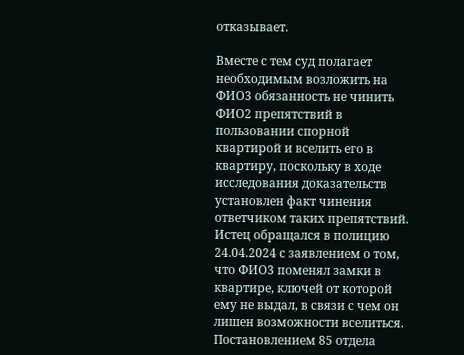отказывает.

Вместе с тем суд полагает необходимым возложить на ФИО3 обязанность не чинить ФИО2 препятствий в пользовании спорной квартирой и вселить его в квартиру, поскольку в ходе исследования доказательств установлен факт чинения ответчиком таких препятствий. Истец обращался в полицию 24.04.2024 с заявлением о том, что ФИО3 поменял замки в квартире, ключей от которой ему не выдал, в связи с чем он лишен возможности вселиться. Постановлением 85 отдела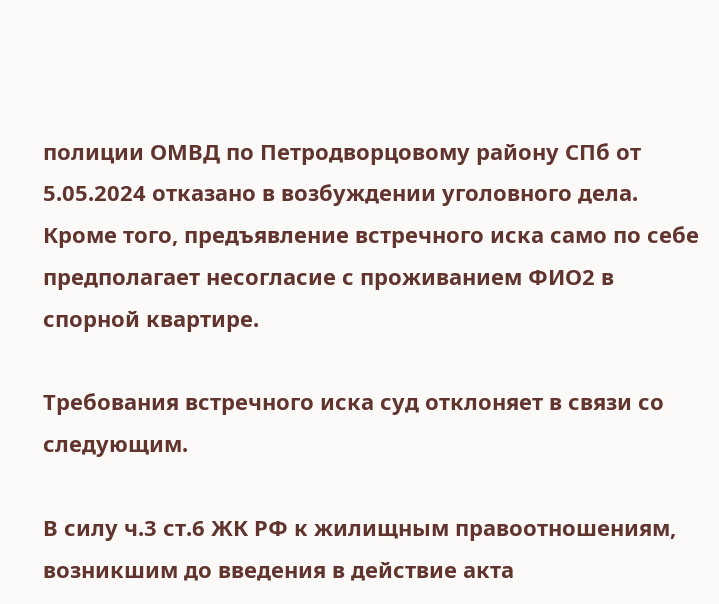полиции ОМВД по Петродворцовому району СПб от 5.05.2024 отказано в возбуждении уголовного дела. Кроме того, предъявление встречного иска само по себе предполагает несогласие с проживанием ФИО2 в спорной квартире.

Требования встречного иска суд отклоняет в связи со следующим.

В силу ч.3 ст.6 ЖК РФ к жилищным правоотношениям, возникшим до введения в действие акта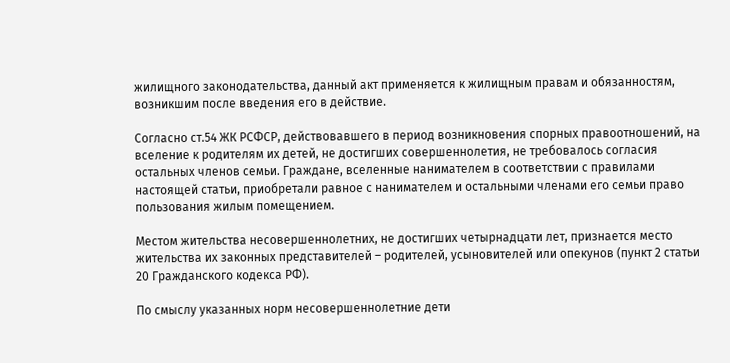жилищного законодательства, данный акт применяется к жилищным правам и обязанностям, возникшим после введения его в действие.

Согласно ст.54 ЖК РСФСР, действовавшего в период возникновения спорных правоотношений, на вселение к родителям их детей, не достигших совершеннолетия, не требовалось согласия остальных членов семьи. Граждане, вселенные нанимателем в соответствии с правилами настоящей статьи, приобретали равное с нанимателем и остальными членами его семьи право пользования жилым помещением.

Местом жительства несовершеннолетних, не достигших четырнадцати лет, признается место жительства их законных представителей – родителей, усыновителей или опекунов (пункт 2 статьи 20 Гражданского кодекса РФ).

По смыслу указанных норм несовершеннолетние дети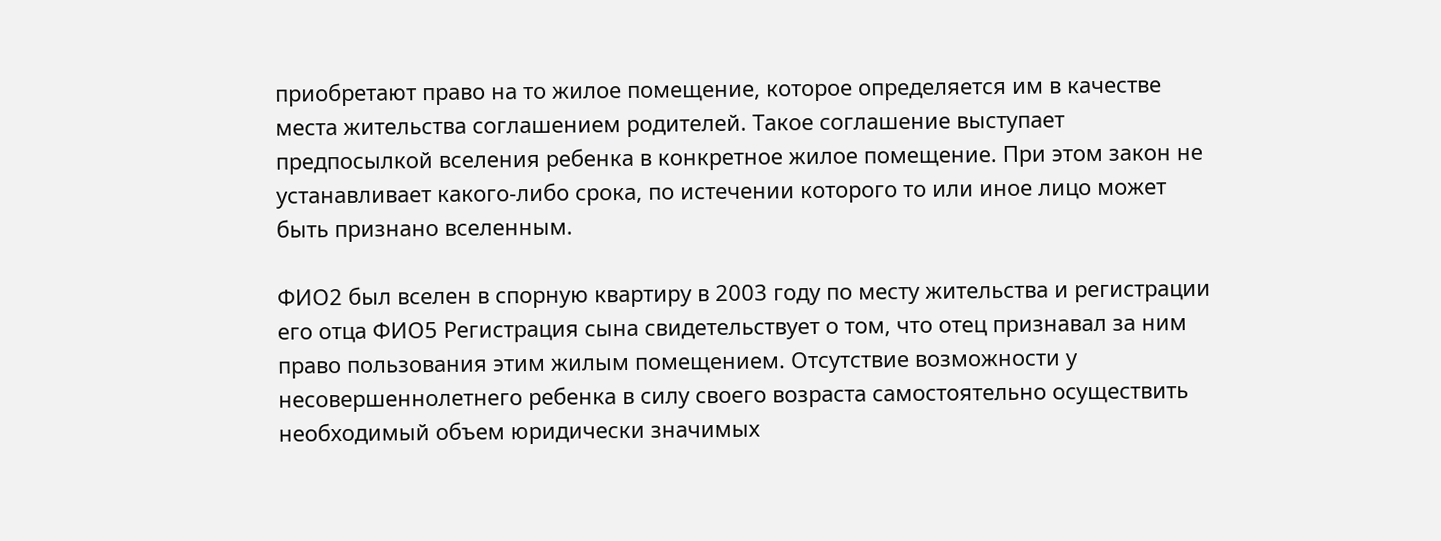приобретают право на то жилое помещение, которое определяется им в качестве места жительства соглашением родителей. Такое соглашение выступает предпосылкой вселения ребенка в конкретное жилое помещение. При этом закон не устанавливает какого-либо срока, по истечении которого то или иное лицо может быть признано вселенным.

ФИО2 был вселен в спорную квартиру в 2003 году по месту жительства и регистрации его отца ФИО5 Регистрация сына свидетельствует о том, что отец признавал за ним право пользования этим жилым помещением. Отсутствие возможности у несовершеннолетнего ребенка в силу своего возраста самостоятельно осуществить необходимый объем юридически значимых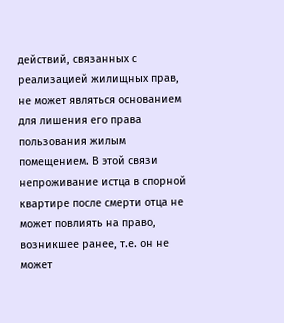действий, связанных с реализацией жилищных прав, не может являться основанием для лишения его права пользования жилым помещением. В этой связи непроживание истца в спорной квартире после смерти отца не может повлиять на право, возникшее ранее, т.е. он не может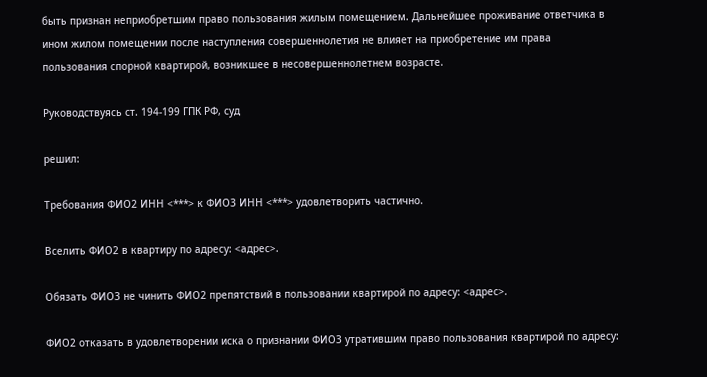быть признан неприобретшим право пользования жилым помещением. Дальнейшее проживание ответчика в ином жилом помещении после наступления совершеннолетия не влияет на приобретение им права пользования спорной квартирой, возникшее в несовершеннолетнем возрасте.

Руководствуясь ст. 194-199 ГПК РФ, суд

решил:

Требования ФИО2 ИНН <***> к ФИО3 ИНН <***> удовлетворить частично.

Вселить ФИО2 в квартиру по адресу: <адрес>.

Обязать ФИО3 не чинить ФИО2 препятствий в пользовании квартирой по адресу: <адрес>.

ФИО2 отказать в удовлетворении иска о признании ФИО3 утратившим право пользования квартирой по адресу: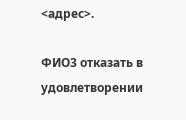<адрес>.

ФИО3 отказать в удовлетворении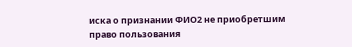иска о признании ФИО2 не приобретшим право пользования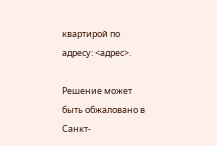квартирой по адресу: <адрес>.

Решение может быть обжаловано в Санкт-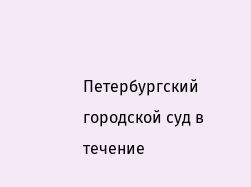Петербургский городской суд в течение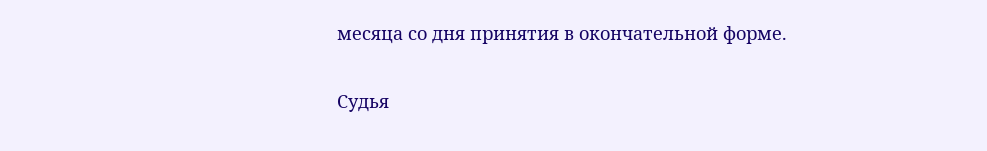месяца со дня принятия в окончательной форме.

Судья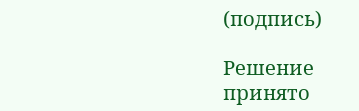(подпись)

Решение принято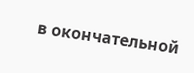в окончательной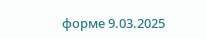форме 9.03.2025